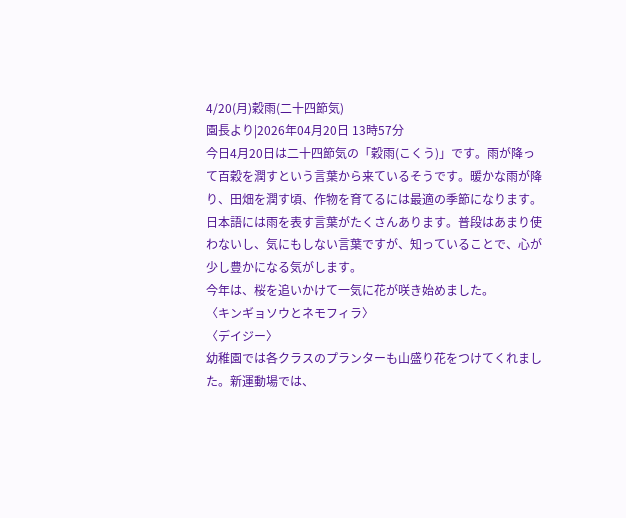4/20(月)穀雨(二十四節気)
園長より|2026年04月20日 13時57分
今日4月20日は二十四節気の「穀雨(こくう)」です。雨が降って百穀を潤すという言葉から来ているそうです。暖かな雨が降り、田畑を潤す頃、作物を育てるには最適の季節になります。
日本語には雨を表す言葉がたくさんあります。普段はあまり使わないし、気にもしない言葉ですが、知っていることで、心が少し豊かになる気がします。
今年は、桜を追いかけて一気に花が咲き始めました。
〈キンギョソウとネモフィラ〉
〈デイジー〉
幼稚園では各クラスのプランターも山盛り花をつけてくれました。新運動場では、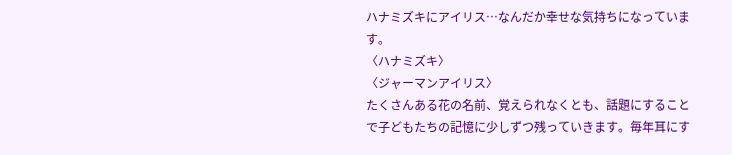ハナミズキにアイリス…なんだか幸せな気持ちになっています。
〈ハナミズキ〉
〈ジャーマンアイリス〉
たくさんある花の名前、覚えられなくとも、話題にすることで子どもたちの記憶に少しずつ残っていきます。毎年耳にす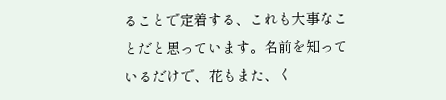ることで定着する、これも大事なことだと思っています。名前を知っているだけで、花もまた、く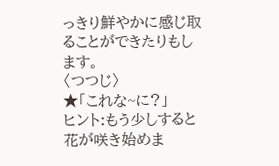っきり鮮やかに感じ取ることができたりもします。
〈つつじ〉
★「これな~に?」
ヒント:もう少しすると花が咲き始めま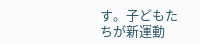す。子どもたちが新運動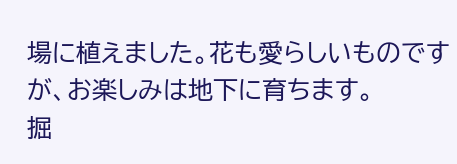場に植えました。花も愛らしいものですが、お楽しみは地下に育ちます。
掘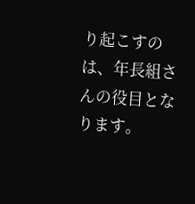り起こすのは、年長組さんの役目となります。